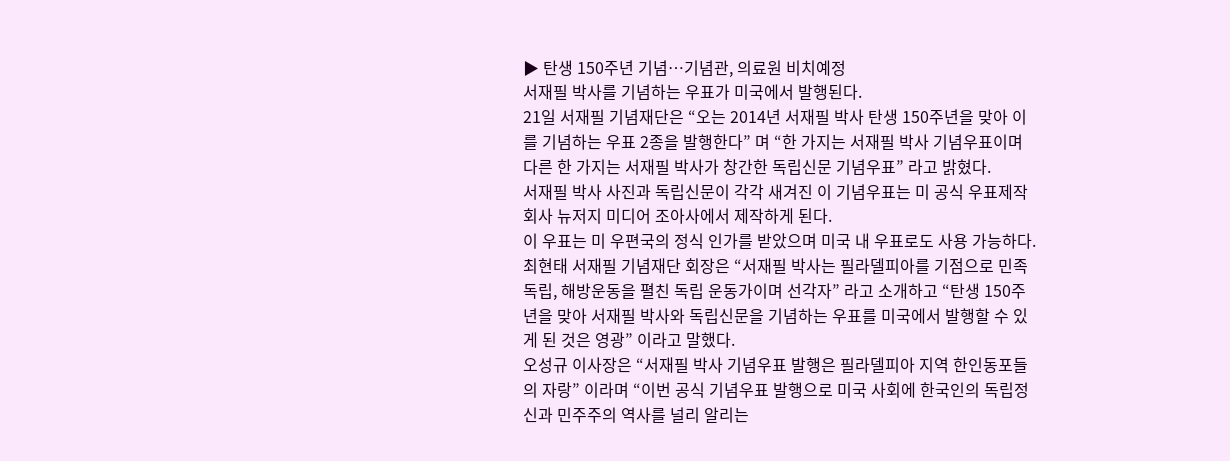▶ 탄생 150주년 기념…기념관, 의료원 비치예정
서재필 박사를 기념하는 우표가 미국에서 발행된다.
21일 서재필 기념재단은 “오는 2014년 서재필 박사 탄생 150주년을 맞아 이를 기념하는 우표 2종을 발행한다” 며 “한 가지는 서재필 박사 기념우표이며 다른 한 가지는 서재필 박사가 창간한 독립신문 기념우표” 라고 밝혔다.
서재필 박사 사진과 독립신문이 각각 새겨진 이 기념우표는 미 공식 우표제작회사 뉴저지 미디어 조아사에서 제작하게 된다.
이 우표는 미 우편국의 정식 인가를 받았으며 미국 내 우표로도 사용 가능하다.
최현태 서재필 기념재단 회장은 “서재필 박사는 필라델피아를 기점으로 민족 독립, 해방운동을 펼친 독립 운동가이며 선각자” 라고 소개하고 “탄생 150주년을 맞아 서재필 박사와 독립신문을 기념하는 우표를 미국에서 발행할 수 있게 된 것은 영광” 이라고 말했다.
오성규 이사장은 “서재필 박사 기념우표 발행은 필라델피아 지역 한인동포들의 자랑” 이라며 “이번 공식 기념우표 발행으로 미국 사회에 한국인의 독립정신과 민주주의 역사를 널리 알리는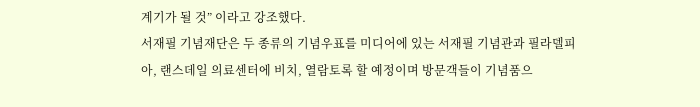계기가 될 것” 이라고 강조했다.
서재필 기념재단은 두 종류의 기념우표를 미디어에 있는 서재필 기념관과 필라델피아, 랜스데일 의료센터에 비치, 열람토록 할 예정이며 방문객들이 기념품으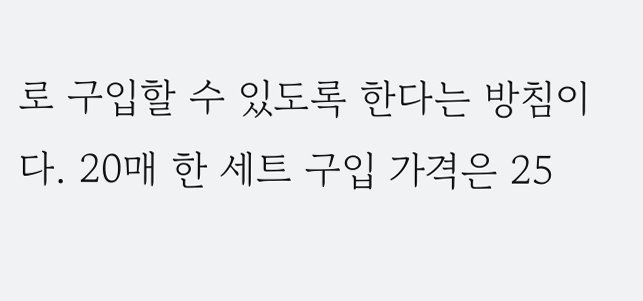로 구입할 수 있도록 한다는 방침이다. 20매 한 세트 구입 가격은 25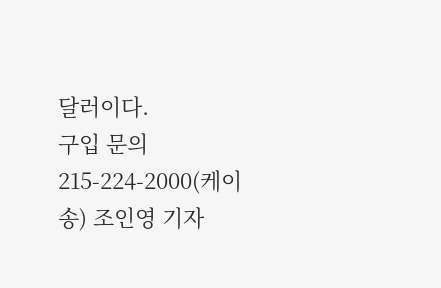달러이다.
구입 문의 215-224-2000(케이 송) 조인영 기자